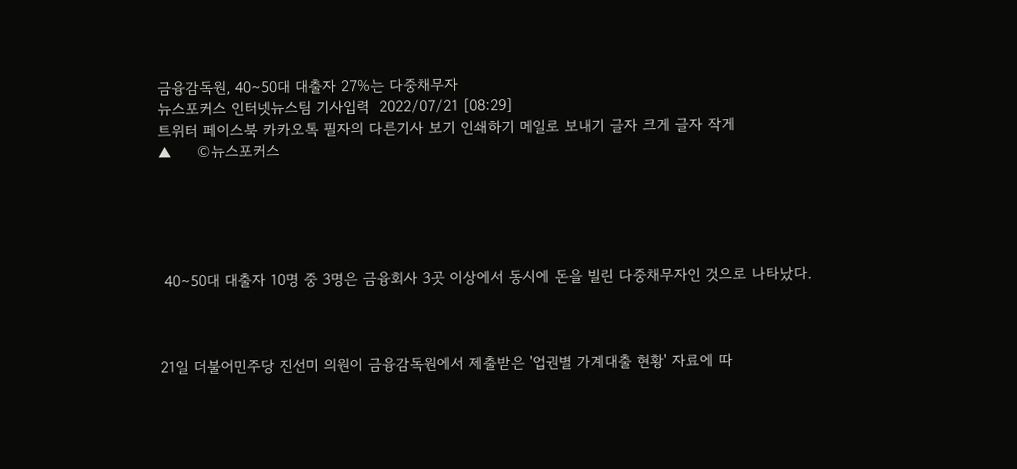금융감독원, 40∼50대 대출자 27%는 다중채무자
뉴스포커스 인터넷뉴스팀 기사입력  2022/07/21 [08:29]
트위터 페이스북 카카오톡 필자의 다른기사 보기 인쇄하기 메일로 보내기 글자 크게 글자 작게
▲     ©뉴스포커스





 40∼50대 대출자 10명 중 3명은 금융회사 3곳 이상에서 동시에 돈을 빌린 다중채무자인 것으로 나타났다.



21일 더불어민주당 진선미 의원이 금융감독원에서 제출받은 '업권별 가계대출 현황' 자료에 따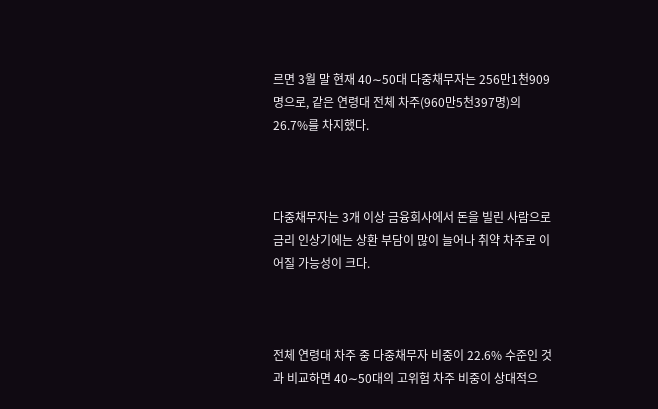르면 3월 말 현재 40∼50대 다중채무자는 256만1천909명으로, 같은 연령대 전체 차주(960만5천397명)의 26.7%를 차지했다.



다중채무자는 3개 이상 금융회사에서 돈을 빌린 사람으로 금리 인상기에는 상환 부담이 많이 늘어나 취약 차주로 이어질 가능성이 크다.



전체 연령대 차주 중 다중채무자 비중이 22.6% 수준인 것과 비교하면 40∼50대의 고위험 차주 비중이 상대적으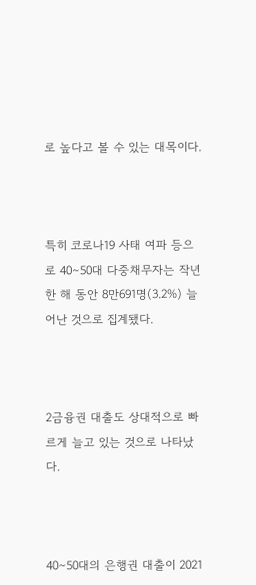로 높다고 볼 수 있는 대목이다.



특히 코로나19 사태 여파 등으로 40∼50대 다중채무자는 작년 한 해 동안 8만691명(3.2%) 늘어난 것으로 집계됐다.



2금융권 대출도 상대적으로 빠르게 늘고 있는 것으로 나타났다.



40∼50대의 은행권 대출이 2021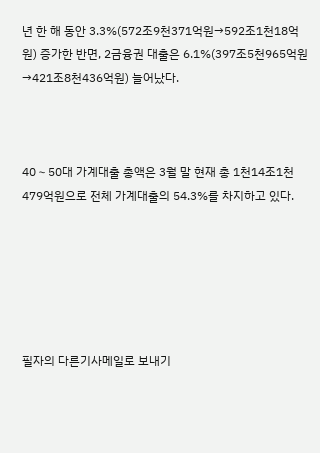년 한 해 동안 3.3%(572조9천371억원→592조1천18억원) 증가한 반면, 2금융권 대출은 6.1%(397조5천965억원→421조8천436억원) 늘어났다.



40∼50대 가계대출 총액은 3월 말 현재 총 1천14조1천479억원으로 전체 가계대출의 54.3%를 차지하고 있다.






필자의 다른기사메일로 보내기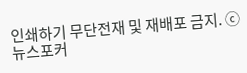인쇄하기 무단전재 및 재배포 금지. ⓒ 뉴스포커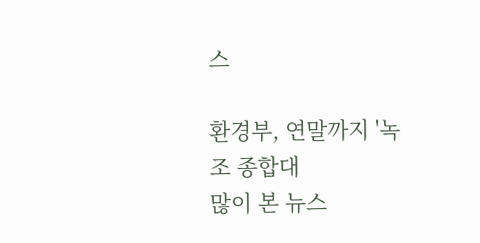스

환경부, 연말까지 '녹조 종합대
많이 본 뉴스